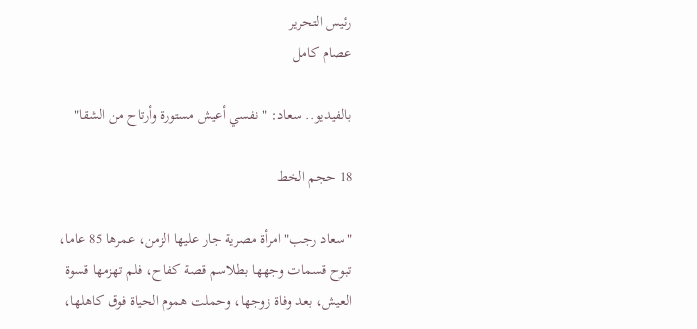رئيس التحرير
عصام كامل

بالفيديو.. سعاد: "نفسي أعيش مستورة وأرتاح من الشقا"

18 حجم الخط

"سعاد رجب" امرأة مصرية جار عليها الزمن، عمرها 85 عاما، تبوح قسمات وجهها بطلاسم قصة كفاح، فلم تهزمها قسوة العيش، بعد وفاة زوجها، وحملت هموم الحياة فوق كاهلها،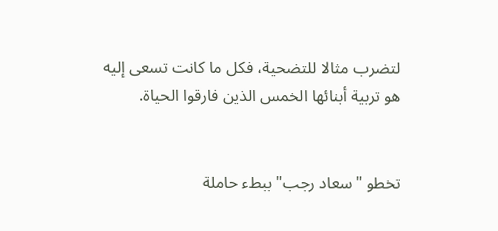لتضرب مثالا للتضحية، فكل ما كانت تسعى إليه هو تربية أبنائها الخمس الذين فارقوا الحياة.


تخطو "سعاد رجب" ببطء حاملة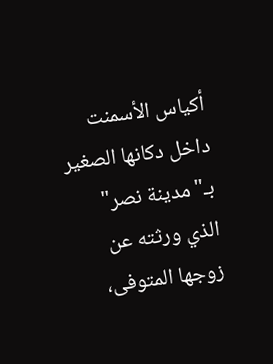أكياس الأسمنت داخل دكانها الصغير بـ"مدينة نصر" الذي ورثته عن زوجها المتوفى،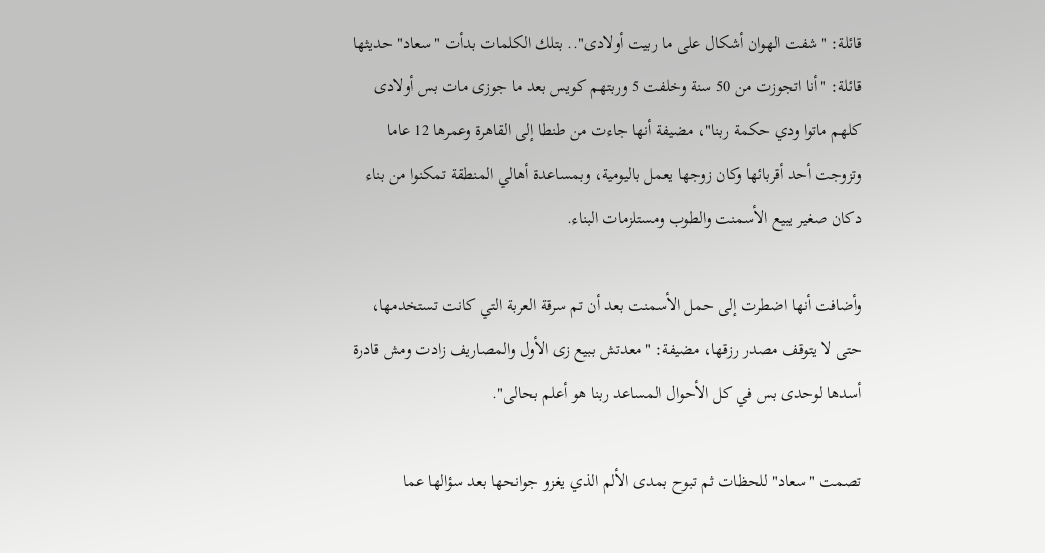قائلة: "شفت الهوان أشكال على ما ربيت أولادى".. بتلك الكلمات بدأت "سعاد" حديثها قائلة: "أنا اتجوزت من 50 سنة وخلفت 5 وربتهم كويس بعد ما جوزى مات بس أولادى كلهم ماتوا ودي حكمة ربنا"، مضيفة أنها جاءت من طنطا إلى القاهرة وعمرها 12 عاما وتزوجت أحد أقربائها وكان زوجها يعمل باليومية، وبمساعدة أهالي المنطقة تمكنوا من بناء دكان صغير يبيع الأسمنت والطوب ومستلزمات البناء.

وأضافت أنها اضطرت إلى حمل الأسمنت بعد أن تم سرقة العربة التي كانت تستخدمها، حتى لا يتوقف مصدر رزقها، مضيفة: "معدتش ببيع زى الأول والمصاريف زادت ومش قادرة أسدها لوحدى بس في كل الأحوال المساعد ربنا هو أعلم بحالى".

تصمت "سعاد" للحظات ثم تبوح بمدى الألم الذي يغزو جوانحها بعد سؤالها عما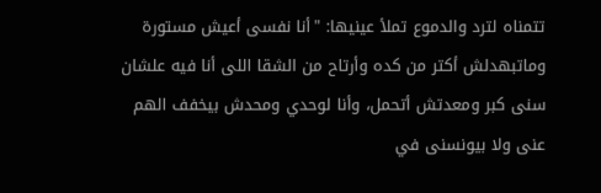تتمناه لترد والدموع تملأ عينيها: "أنا نفسى أعيش مستورة وماتبهدلش أكتر من كده وأرتاح من الشقا اللى أنا فيه علشان سنى كبر ومعدتش أتحمل، وأنا لوحدي ومحدش بيخفف الهم عنى ولا بيونسنى في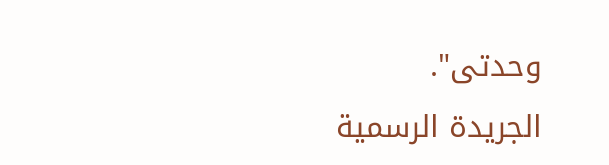وحدتى".
الجريدة الرسمية